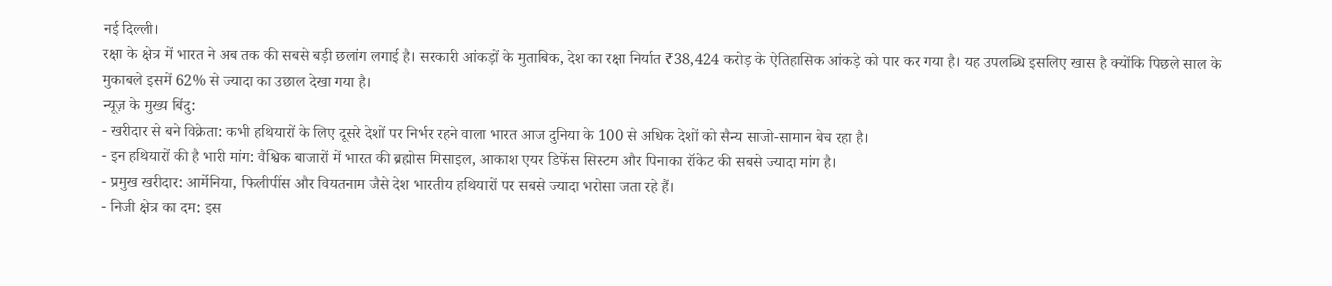नई दिल्ली।
रक्षा के क्षेत्र में भारत ने अब तक की सबसे बड़ी छलांग लगाई है। सरकारी आंकड़ों के मुताबिक, देश का रक्षा निर्यात ₹38,424 करोड़ के ऐतिहासिक आंकड़े को पार कर गया है। यह उपलब्धि इसलिए खास है क्योंकि पिछले साल के मुकाबले इसमें 62% से ज्यादा का उछाल देखा गया है।
न्यूज़ के मुख्य बिंदु:
- खरीदार से बने विक्रेता: कभी हथियारों के लिए दूसरे देशों पर निर्भर रहने वाला भारत आज दुनिया के 100 से अधिक देशों को सैन्य साजो-सामान बेच रहा है।
- इन हथियारों की है भारी मांग: वैश्विक बाजारों में भारत की ब्रह्मोस मिसाइल, आकाश एयर डिफेंस सिस्टम और पिनाका रॉकेट की सबसे ज्यादा मांग है।
- प्रमुख खरीदार: आर्मेनिया, फिलीपींस और वियतनाम जैसे देश भारतीय हथियारों पर सबसे ज्यादा भरोसा जता रहे हैं।
- निजी क्षेत्र का दम: इस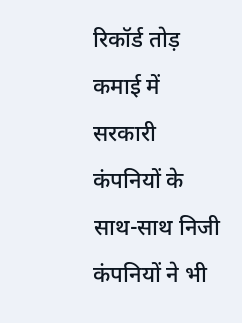रिकॉर्ड तोड़ कमाई में सरकारी कंपनियों के साथ-साथ निजी कंपनियों ने भी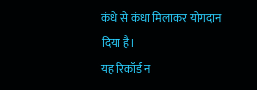कंधे से कंधा मिलाकर योगदान दिया है।
यह रिकॉर्ड न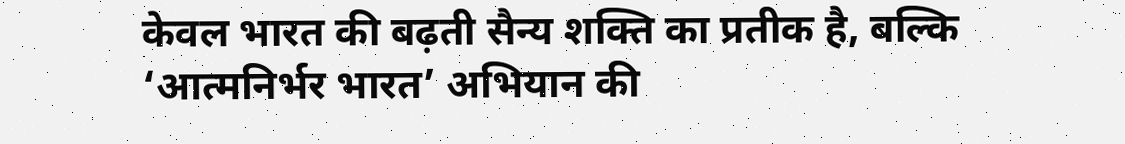केवल भारत की बढ़ती सैन्य शक्ति का प्रतीक है, बल्कि ‘आत्मनिर्भर भारत’ अभियान की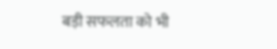बड़ी सफलता को भी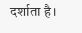दर्शाता है।